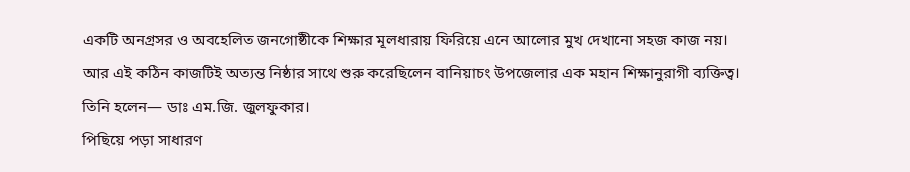একটি অনগ্রসর ও অবহেলিত জনগোষ্ঠীকে শিক্ষার মূলধারায় ফিরিয়ে এনে আলোর মুখ দেখানো সহজ কাজ নয়। আর এই কঠিন কাজটিই অত্যন্ত নিষ্ঠার সাথে শুরু করেছিলেন বানিয়াচং উপজেলার এক মহান শিক্ষানুরাগী ব্যক্তিত্ব। তিনি হলেন— ডাঃ এম.জি. জুলফুকার।
পিছিয়ে পড়া সাধারণ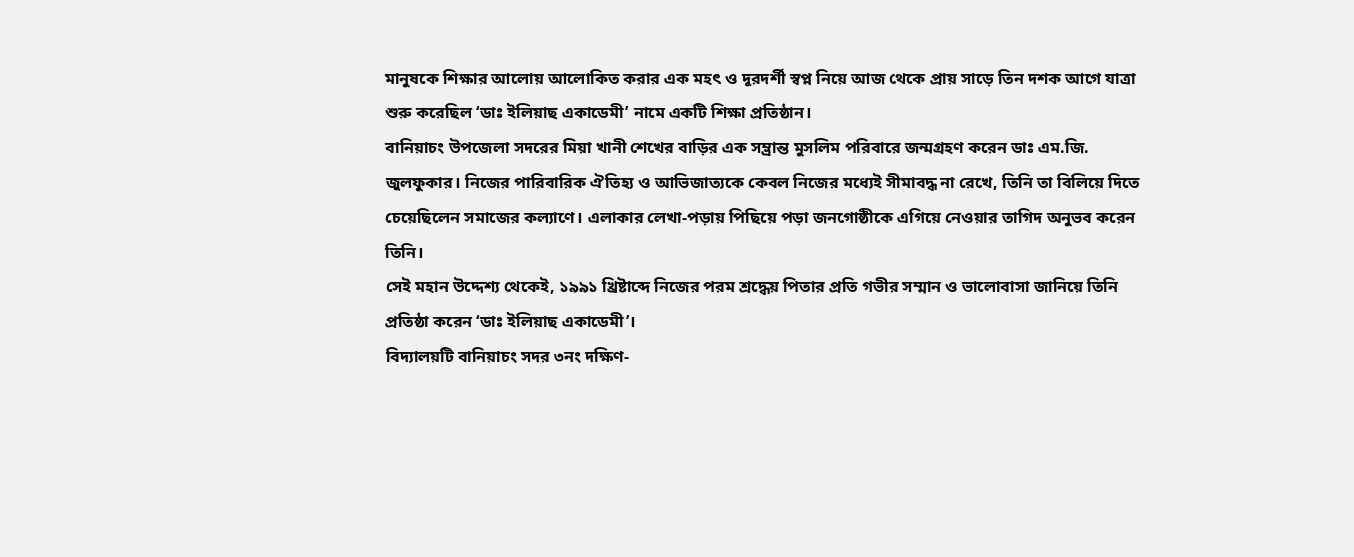মানুষকে শিক্ষার আলোয় আলোকিত করার এক মহৎ ও দূরদর্শী স্বপ্ন নিয়ে আজ থেকে প্রায় সাড়ে তিন দশক আগে যাত্রা শুরু করেছিল ‘ডাঃ ইলিয়াছ একাডেমী’ নামে একটি শিক্ষা প্রতিষ্ঠান।
বানিয়াচং উপজেলা সদরের মিয়া খানী শেখের বাড়ির এক সম্ভ্রান্ত মুসলিম পরিবারে জন্মগ্রহণ করেন ডাঃ এম.জি. জুলফুকার। নিজের পারিবারিক ঐতিহ্য ও আভিজাত্যকে কেবল নিজের মধ্যেই সীমাবদ্ধ না রেখে, তিনি তা বিলিয়ে দিতে চেয়েছিলেন সমাজের কল্যাণে। এলাকার লেখা-পড়ায় পিছিয়ে পড়া জনগোষ্ঠীকে এগিয়ে নেওয়ার তাগিদ অনুভব করেন তিনি।
সেই মহান উদ্দেশ্য থেকেই, ১৯৯১ খ্রিষ্টাব্দে নিজের পরম শ্রদ্ধেয় পিতার প্রতি গভীর সম্মান ও ভালোবাসা জানিয়ে তিনি প্রতিষ্ঠা করেন ‘ডাঃ ইলিয়াছ একাডেমী’।
বিদ্যালয়টি বানিয়াচং সদর ৩নং দক্ষিণ-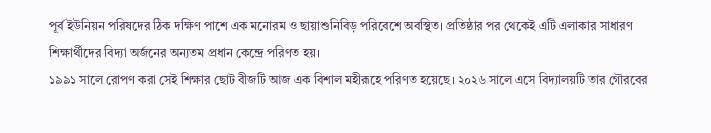পূর্ব ইউনিয়ন পরিষদের ঠিক দক্ষিণ পাশে এক মনোরম ও ছায়াশুনিবিড় পরিবেশে অবস্থিত। প্রতিষ্ঠার পর থেকেই এটি এলাকার সাধারণ শিক্ষার্থীদের বিদ্যা অর্জনের অন্যতম প্রধান কেন্দ্রে পরিণত হয়।
১৯৯১ সালে রোপণ করা সেই শিক্ষার ছোট বীজটি আজ এক বিশাল মহীরূহে পরিণত হয়েছে। ২০২৬ সালে এসে বিদ্যালয়টি তার গৌরবের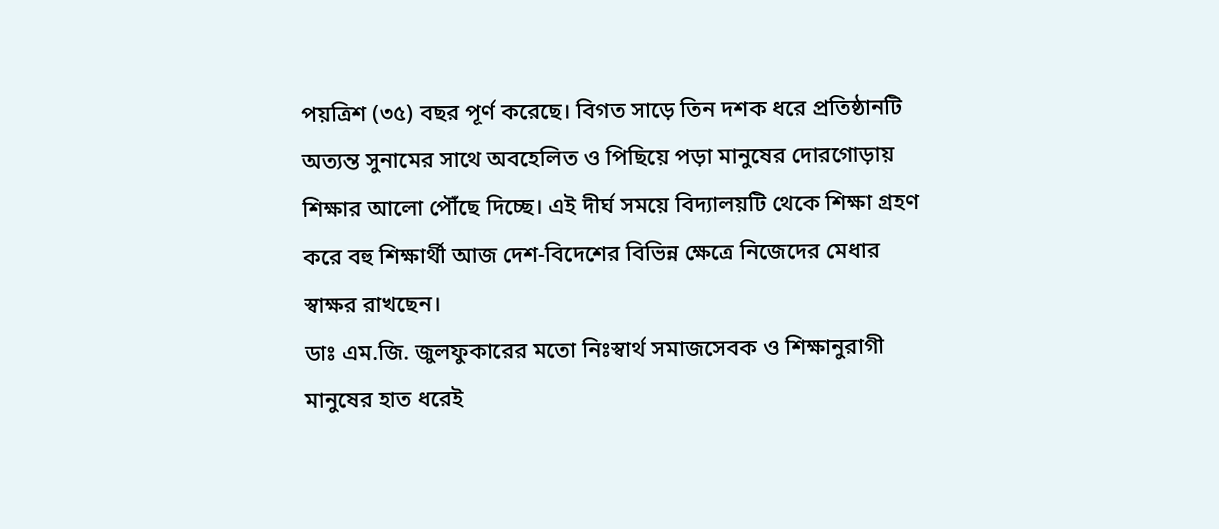পয়ত্রিশ (৩৫) বছর পূর্ণ করেছে। বিগত সাড়ে তিন দশক ধরে প্রতিষ্ঠানটি অত্যন্ত সুনামের সাথে অবহেলিত ও পিছিয়ে পড়া মানুষের দোরগোড়ায় শিক্ষার আলো পৌঁছে দিচ্ছে। এই দীর্ঘ সময়ে বিদ্যালয়টি থেকে শিক্ষা গ্রহণ করে বহু শিক্ষার্থী আজ দেশ-বিদেশের বিভিন্ন ক্ষেত্রে নিজেদের মেধার স্বাক্ষর রাখছেন।
ডাঃ এম.জি. জুলফুকারের মতো নিঃস্বার্থ সমাজসেবক ও শিক্ষানুরাগী মানুষের হাত ধরেই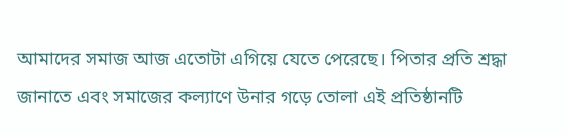আমাদের সমাজ আজ এতোটা এগিয়ে যেতে পেরেছে। পিতার প্রতি শ্রদ্ধা জানাতে এবং সমাজের কল্যাণে উনার গড়ে তোলা এই প্রতিষ্ঠানটি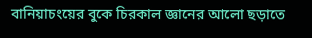বানিয়াচংয়ের বুকে চিরকাল জ্ঞানের আলো ছড়াতে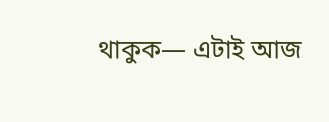থাকুক— এটাই আজ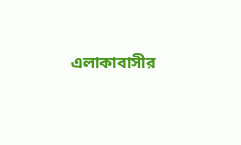এলাকাবাসীর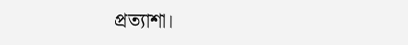প্রত্যাশা।